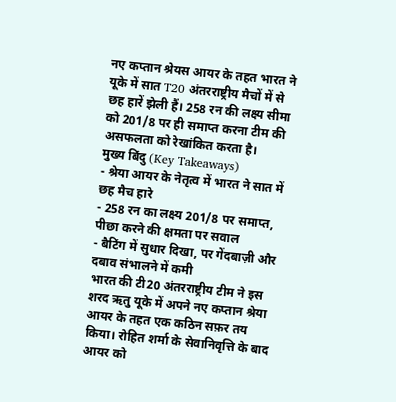नए कप्तान श्रेयस आयर के तहत भारत ने यूके में सात T20 अंतरराष्ट्रीय मैचों में से छह हारें झेली हैं। 258 रन की लक्ष्य सीमा को 201/8 पर ही समाप्त करना टीम की असफलता को रेखांकित करता है।
मुख्य बिंदु (Key Takeaways)
- श्रेया आयर के नेतृत्व में भारत ने सात में छह मैच हारे
- 258 रन का लक्ष्य 201/8 पर समाप्त, पीछा करने की क्षमता पर सवाल
- बैटिंग में सुधार दिखा, पर गेंदबाज़ी और दबाव संभालने में कमी
भारत की टी20 अंतरराष्ट्रीय टीम ने इस शरद ऋतु यूके में अपने नए कप्तान श्रेया आयर के तहत एक कठिन सफ़र तय किया। रोहित शर्मा के सेवानिवृत्ति के बाद आयर को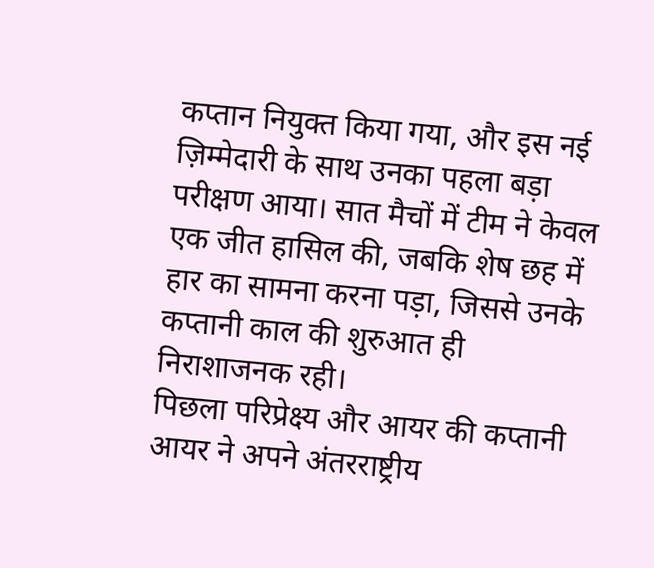कप्तान नियुक्त किया गया, और इस नई ज़िम्मेदारी के साथ उनका पहला बड़ा परीक्षण आया। सात मैचों में टीम ने केवल एक जीत हासिल की, जबकि शेष छह में हार का सामना करना पड़ा, जिससे उनके कप्तानी काल की शुरुआत ही निराशाजनक रही।
पिछला परिप्रेक्ष्य और आयर की कप्तानी
आयर ने अपने अंतरराष्ट्रीय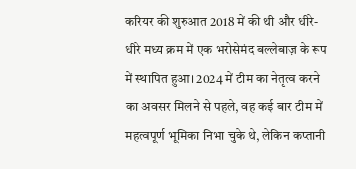करियर की शुरुआत 2018 में की थी और धीरे-धीरे मध्य क्रम में एक भरोसेमंद बल्लेबाज़ के रूप में स्थापित हुआ। 2024 में टीम का नेतृत्व करने का अवसर मिलने से पहले, वह कई बार टीम में महत्वपूर्ण भूमिका निभा चुके थे, लेकिन कप्तानी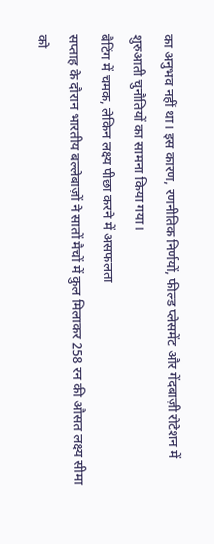का अनुभव नहीं था। इस कारण, रणनीतिक निर्णयों, फील्ड प्लेसमेंट और गेंदबाज़ी रोटेशन में शुरुआती चुनौतियों का सामना किया गया।
बैटिंग में चमक, लेकिन लक्ष्य पीछा करने में असफलता
सप्ताह के दौरान भारतीय बल्लेबाज़ों ने सातों मैचों में कुल मिलाकर 258 रन की औसत लक्ष्य सीमा को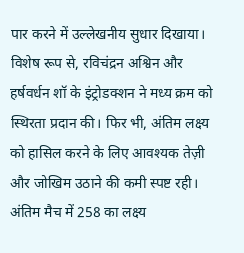पार करने में उल्लेखनीय सुधार दिखाया। विशेष रूप से, रविचंद्रन अश्विन और हर्षवर्धन शॉ के इंट्रोडक्शन ने मध्य क्रम को स्थिरता प्रदान की। फिर भी, अंतिम लक्ष्य को हासिल करने के लिए आवश्यक तेज़ी और जोखिम उठाने की कमी स्पष्ट रही। अंतिम मैच में 258 का लक्ष्य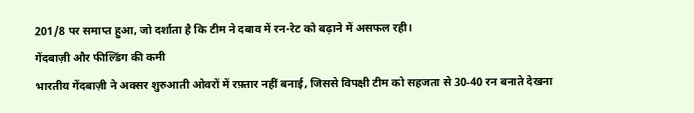201/8 पर समाप्त हुआ, जो दर्शाता है कि टीम ने दबाव में रन-रेट को बढ़ाने में असफल रही।
गेंदबाज़ी और फील्डिंग की कमी
भारतीय गेंदबाज़ी ने अक्सर शुरुआती ओवरों में रफ़्तार नहीं बनाई, जिससे विपक्षी टीम को सहजता से 30‑40 रन बनाते देखना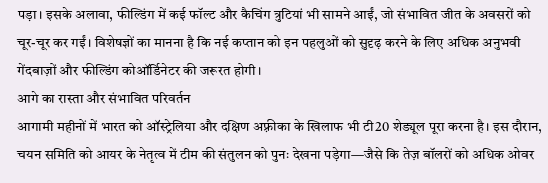पड़ा। इसके अलावा, फील्डिंग में कई फॉल्ट और कैचिंग त्रुटियां भी सामने आईं, जो संभावित जीत के अवसरों को चूर-चूर कर गईं। विशेषज्ञों का मानना है कि नई कप्तान को इन पहलुओं को सुदृढ़ करने के लिए अधिक अनुभवी गेंदबाज़ों और फील्डिंग कोऑर्डिनेटर की जरूरत होगी।
आगे का रास्ता और संभावित परिवर्तन
आगामी महीनों में भारत को ऑस्ट्रेलिया और दक्षिण अफ़्रीका के खिलाफ भी टी20 शेड्यूल पूरा करना है। इस दौरान, चयन समिति को आयर के नेतृत्व में टीम की संतुलन को पुनः देखना पड़ेगा—जैसे कि तेज़ बॉलरों को अधिक ओवर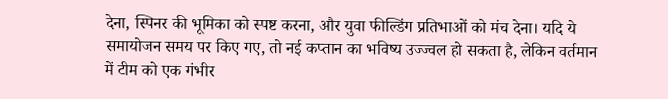देना, स्पिनर की भूमिका को स्पष्ट करना, और युवा फील्डिंग प्रतिभाओं को मंच देना। यदि ये समायोजन समय पर किए गए, तो नई कप्तान का भविष्य उज्ज्वल हो सकता है, लेकिन वर्तमान में टीम को एक गंभीर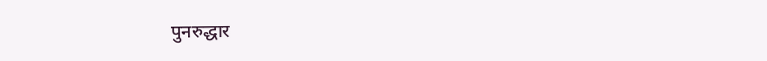पुनरुद्धार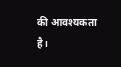की आवश्यकता है।